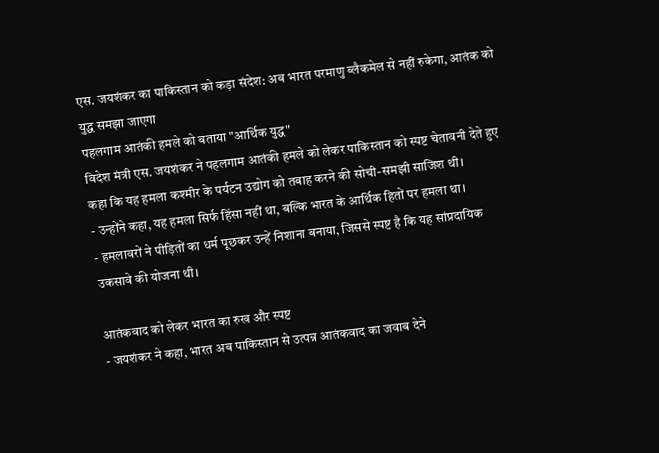एस. जयशंकर का पाकिस्तान को कड़ा संदेश: अब भारत परमाणु ब्लैकमेल से नहीं रुकेगा, आतंक को युद्ध समझा जाएगा
पहलगाम आतंकी हमले को बताया "आर्थिक युद्ध"
विदेश मंत्री एस. जयशंकर ने पहलगाम आतंकी हमले को लेकर पाकिस्तान को स्पष्ट चेतावनी देते हुए कहा कि यह हमला कश्मीर के पर्यटन उद्योग को तबाह करने की सोची-समझी साजिश थी।
- उन्होंने कहा, यह हमला सिर्फ हिंसा नहीं था, बल्कि भारत के आर्थिक हितों पर हमला था।
- हमलावरों ने पीड़ितों का धर्म पूछकर उन्हें निशाना बनाया, जिससे स्पष्ट है कि यह सांप्रदायिक उकसावे की योजना थी।

आतंकवाद को लेकर भारत का रुख और स्पष्ट
- जयशंकर ने कहा, भारत अब पाकिस्तान से उत्पन्न आतंकवाद का जवाब देने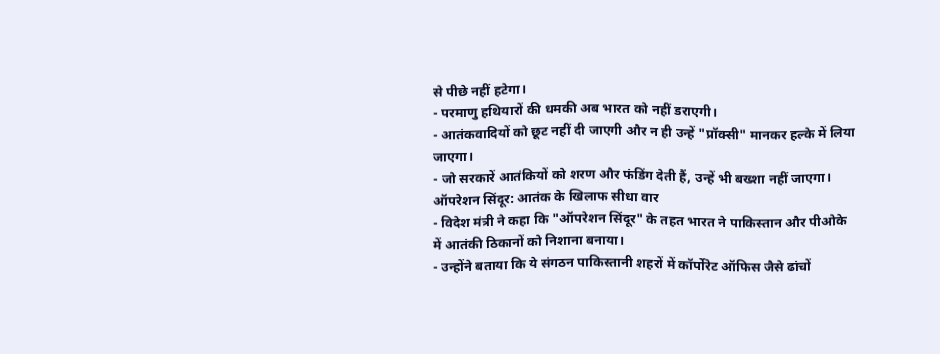से पीछे नहीं हटेगा।
- परमाणु हथियारों की धमकी अब भारत को नहीं डराएगी।
- आतंकवादियों को छूट नहीं दी जाएगी और न ही उन्हें "प्रॉक्सी" मानकर हल्के में लिया जाएगा।
- जो सरकारें आतंकियों को शरण और फंडिंग देती हैं, उन्हें भी बख्शा नहीं जाएगा।
ऑपरेशन सिंदूर: आतंक के खिलाफ सीधा वार
- विदेश मंत्री ने कहा कि "ऑपरेशन सिंदूर" के तहत भारत ने पाकिस्तान और पीओके में आतंकी ठिकानों को निशाना बनाया।
- उन्होंने बताया कि ये संगठन पाकिस्तानी शहरों में कॉर्पोरेट ऑफिस जैसे ढांचों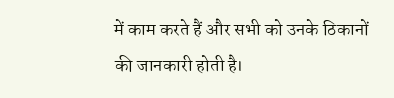में काम करते हैं और सभी को उनके ठिकानों की जानकारी होती है।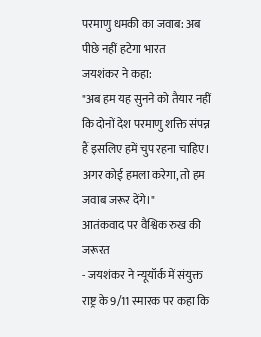परमाणु धमकी का जवाब: अब पीछे नहीं हटेगा भारत
जयशंकर ने कहा:
"अब हम यह सुनने को तैयार नहीं कि दोनों देश परमाणु शक्ति संपन्न हैं इसलिए हमें चुप रहना चाहिए। अगर कोई हमला करेगा, तो हम जवाब जरूर देंगे।"
आतंकवाद पर वैश्विक रुख की जरूरत
- जयशंकर ने न्यूयॉर्क में संयुक्त राष्ट्र के 9/11 स्मारक पर कहा कि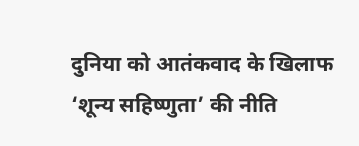दुनिया को आतंकवाद के खिलाफ ‘शून्य सहिष्णुता’ की नीति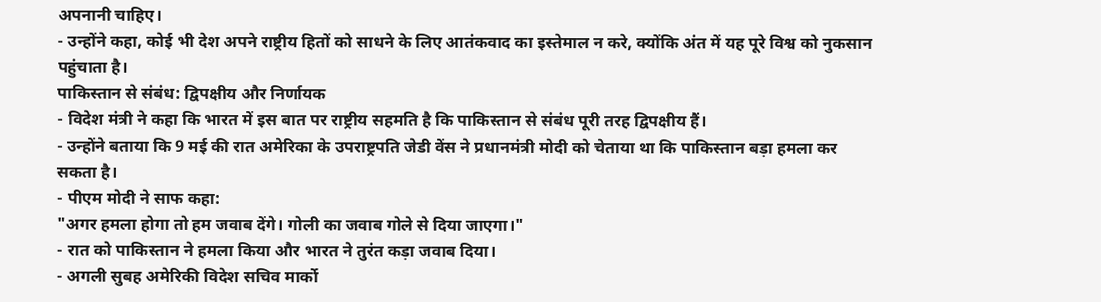अपनानी चाहिए।
- उन्होंने कहा, कोई भी देश अपने राष्ट्रीय हितों को साधने के लिए आतंकवाद का इस्तेमाल न करे, क्योंकि अंत में यह पूरे विश्व को नुकसान पहुंचाता है।
पाकिस्तान से संबंध: द्विपक्षीय और निर्णायक
- विदेश मंत्री ने कहा कि भारत में इस बात पर राष्ट्रीय सहमति है कि पाकिस्तान से संबंध पूरी तरह द्विपक्षीय हैं।
- उन्होंने बताया कि 9 मई की रात अमेरिका के उपराष्ट्रपति जेडी वेंस ने प्रधानमंत्री मोदी को चेताया था कि पाकिस्तान बड़ा हमला कर सकता है।
- पीएम मोदी ने साफ कहा:
"अगर हमला होगा तो हम जवाब देंगे। गोली का जवाब गोले से दिया जाएगा।"
- रात को पाकिस्तान ने हमला किया और भारत ने तुरंत कड़ा जवाब दिया।
- अगली सुबह अमेरिकी विदेश सचिव मार्को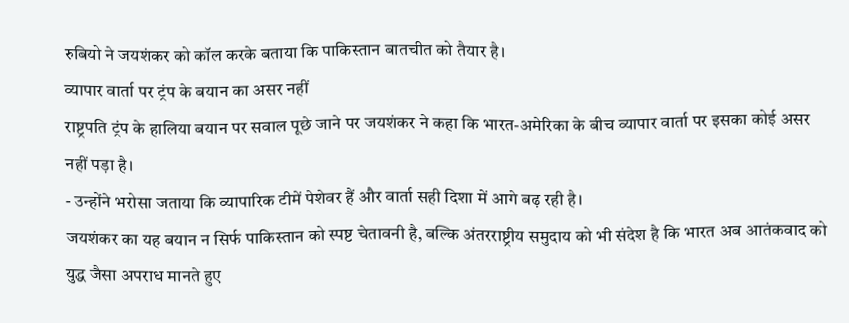रुबियो ने जयशंकर को कॉल करके बताया कि पाकिस्तान बातचीत को तैयार है।
व्यापार वार्ता पर ट्रंप के बयान का असर नहीं
राष्ट्रपति ट्रंप के हालिया बयान पर सवाल पूछे जाने पर जयशंकर ने कहा कि भारत-अमेरिका के बीच व्यापार वार्ता पर इसका कोई असर नहीं पड़ा है।
- उन्होंने भरोसा जताया कि व्यापारिक टीमें पेशेवर हैं और वार्ता सही दिशा में आगे बढ़ रही है।
जयशंकर का यह बयान न सिर्फ पाकिस्तान को स्पष्ट चेतावनी है, बल्कि अंतरराष्ट्रीय समुदाय को भी संदेश है कि भारत अब आतंकवाद को युद्ध जैसा अपराध मानते हुए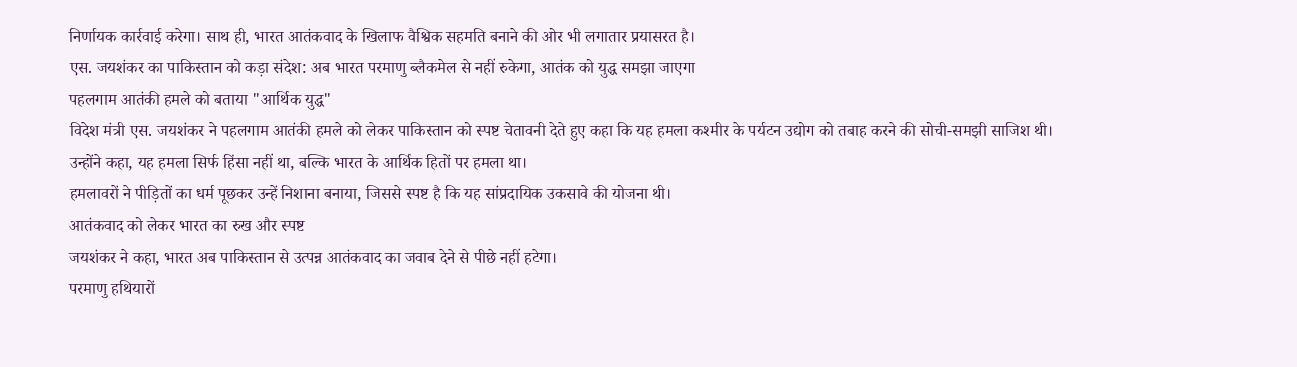निर्णायक कार्रवाई करेगा। साथ ही, भारत आतंकवाद के खिलाफ वैश्विक सहमति बनाने की ओर भी लगातार प्रयासरत है।
एस. जयशंकर का पाकिस्तान को कड़ा संदेश: अब भारत परमाणु ब्लैकमेल से नहीं रुकेगा, आतंक को युद्ध समझा जाएगा
पहलगाम आतंकी हमले को बताया "आर्थिक युद्ध"
विदेश मंत्री एस. जयशंकर ने पहलगाम आतंकी हमले को लेकर पाकिस्तान को स्पष्ट चेतावनी देते हुए कहा कि यह हमला कश्मीर के पर्यटन उद्योग को तबाह करने की सोची-समझी साजिश थी।
उन्होंने कहा, यह हमला सिर्फ हिंसा नहीं था, बल्कि भारत के आर्थिक हितों पर हमला था।
हमलावरों ने पीड़ितों का धर्म पूछकर उन्हें निशाना बनाया, जिससे स्पष्ट है कि यह सांप्रदायिक उकसावे की योजना थी।
आतंकवाद को लेकर भारत का रुख और स्पष्ट
जयशंकर ने कहा, भारत अब पाकिस्तान से उत्पन्न आतंकवाद का जवाब देने से पीछे नहीं हटेगा।
परमाणु हथियारों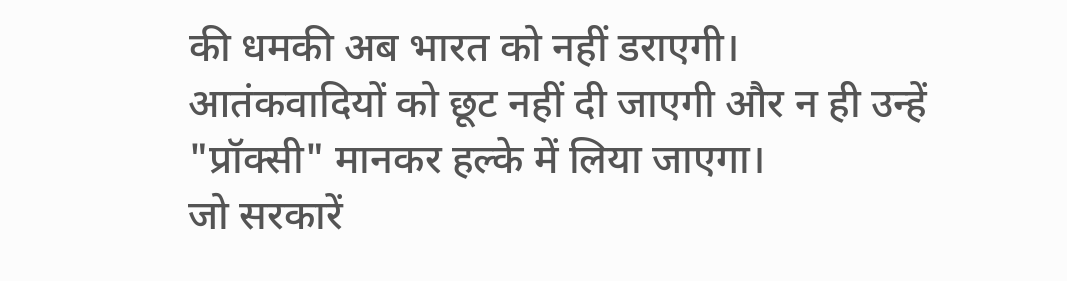की धमकी अब भारत को नहीं डराएगी।
आतंकवादियों को छूट नहीं दी जाएगी और न ही उन्हें "प्रॉक्सी" मानकर हल्के में लिया जाएगा।
जो सरकारें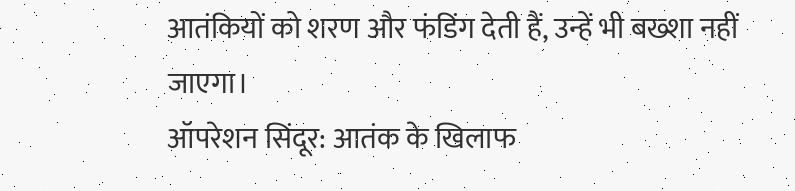आतंकियों को शरण और फंडिंग देती हैं, उन्हें भी बख्शा नहीं जाएगा।
ऑपरेशन सिंदूर: आतंक के खिलाफ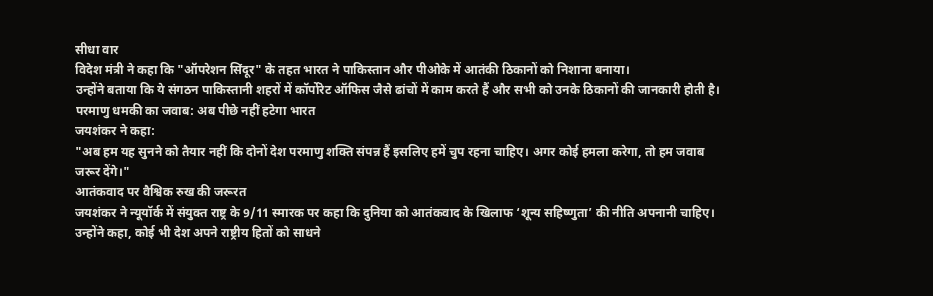सीधा वार
विदेश मंत्री ने कहा कि "ऑपरेशन सिंदूर" के तहत भारत ने पाकिस्तान और पीओके में आतंकी ठिकानों को निशाना बनाया।
उन्होंने बताया कि ये संगठन पाकिस्तानी शहरों में कॉर्पोरेट ऑफिस जैसे ढांचों में काम करते हैं और सभी को उनके ठिकानों की जानकारी होती है।
परमाणु धमकी का जवाब: अब पीछे नहीं हटेगा भारत
जयशंकर ने कहा:
"अब हम यह सुनने को तैयार नहीं कि दोनों देश परमाणु शक्ति संपन्न हैं इसलिए हमें चुप रहना चाहिए। अगर कोई हमला करेगा, तो हम जवाब जरूर देंगे।"
आतंकवाद पर वैश्विक रुख की जरूरत
जयशंकर ने न्यूयॉर्क में संयुक्त राष्ट्र के 9/11 स्मारक पर कहा कि दुनिया को आतंकवाद के खिलाफ ‘शून्य सहिष्णुता’ की नीति अपनानी चाहिए।
उन्होंने कहा, कोई भी देश अपने राष्ट्रीय हितों को साधने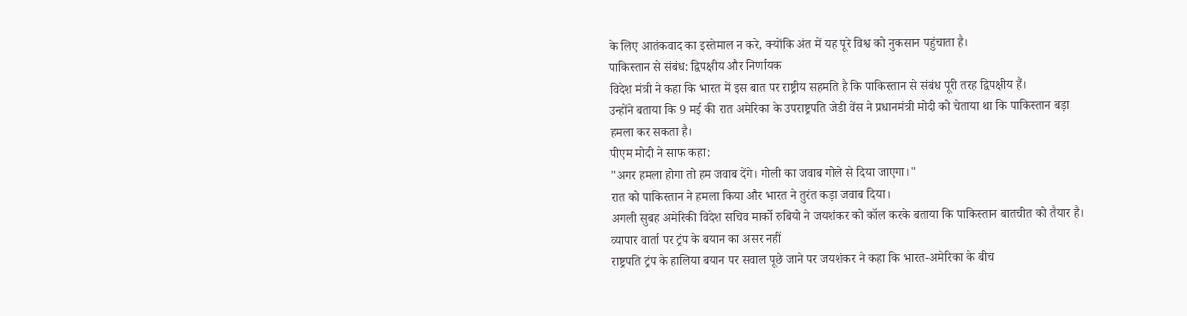के लिए आतंकवाद का इस्तेमाल न करे, क्योंकि अंत में यह पूरे विश्व को नुकसान पहुंचाता है।
पाकिस्तान से संबंध: द्विपक्षीय और निर्णायक
विदेश मंत्री ने कहा कि भारत में इस बात पर राष्ट्रीय सहमति है कि पाकिस्तान से संबंध पूरी तरह द्विपक्षीय हैं।
उन्होंने बताया कि 9 मई की रात अमेरिका के उपराष्ट्रपति जेडी वेंस ने प्रधानमंत्री मोदी को चेताया था कि पाकिस्तान बड़ा हमला कर सकता है।
पीएम मोदी ने साफ कहा:
"अगर हमला होगा तो हम जवाब देंगे। गोली का जवाब गोले से दिया जाएगा।"
रात को पाकिस्तान ने हमला किया और भारत ने तुरंत कड़ा जवाब दिया।
अगली सुबह अमेरिकी विदेश सचिव मार्को रुबियो ने जयशंकर को कॉल करके बताया कि पाकिस्तान बातचीत को तैयार है।
व्यापार वार्ता पर ट्रंप के बयान का असर नहीं
राष्ट्रपति ट्रंप के हालिया बयान पर सवाल पूछे जाने पर जयशंकर ने कहा कि भारत-अमेरिका के बीच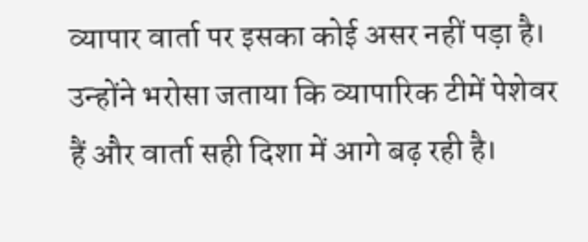व्यापार वार्ता पर इसका कोई असर नहीं पड़ा है।
उन्होंने भरोसा जताया कि व्यापारिक टीमें पेशेवर हैं और वार्ता सही दिशा में आगे बढ़ रही है।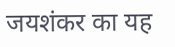जयशंकर का यह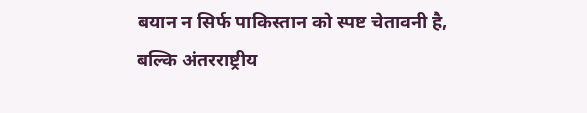बयान न सिर्फ पाकिस्तान को स्पष्ट चेतावनी है, बल्कि अंतरराष्ट्रीय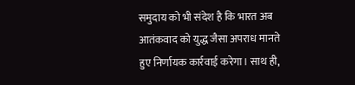समुदाय को भी संदेश है कि भारत अब आतंकवाद को युद्ध जैसा अपराध मानते हुए निर्णायक कार्रवाई करेगा। साथ ही,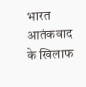भारत आतंकवाद के खिलाफ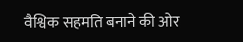वैश्विक सहमति बनाने की ओर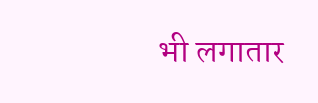भी लगातार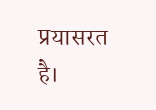प्रयासरत है।